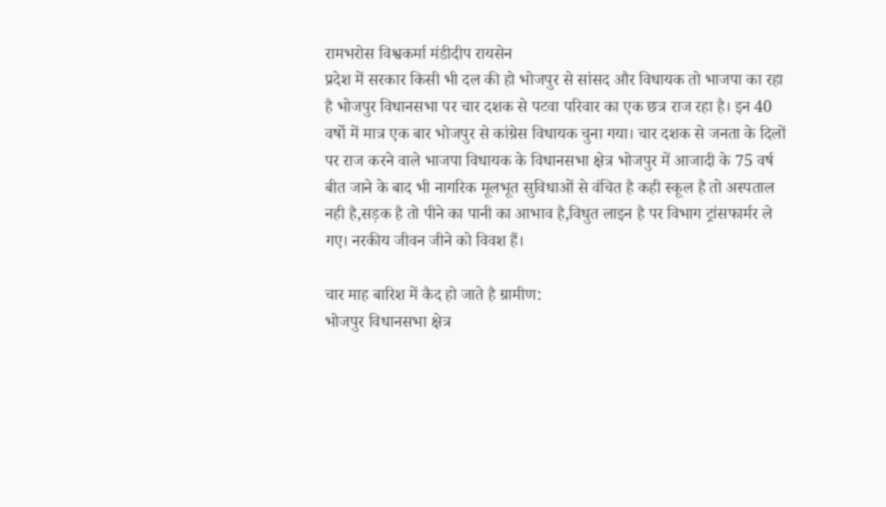रामभरोस विश्वकर्मा मंडीदीप रायसेन
प्रदेश में सरकार किसी भी दल की हो भोजपुर से सांसद और विधायक तो भाजपा का रहा है भोजपुर विधानसभा पर चार दशक से पटवा परिवार का एक छत्र राज रहा है। इन 40 वर्षो में मात्र एक बार भोजपुर से कांग्रेस विधायक चुना गया। चार दशक से जनता के दिलों पर राज करने वाले भाजपा विधायक के विधानसभा क्षेत्र भोजपुर में आजादी के 75 वर्ष बीत जाने के बाद भी नागरिक मूलभूत सुविधाओं से वंचित है कही स्कूल है तो अस्पताल नही है,सड़क है तो पीने का पानी का आभाव है,विधुत लाइन है पर विभाग ट्रांसफार्मर ले गए। नरकीय जीवन जीने को विवश हैं।

चार माह बारिश में कैद हो जाते है ग्रामीण:
भोजपुर विधानसभा क्षेत्र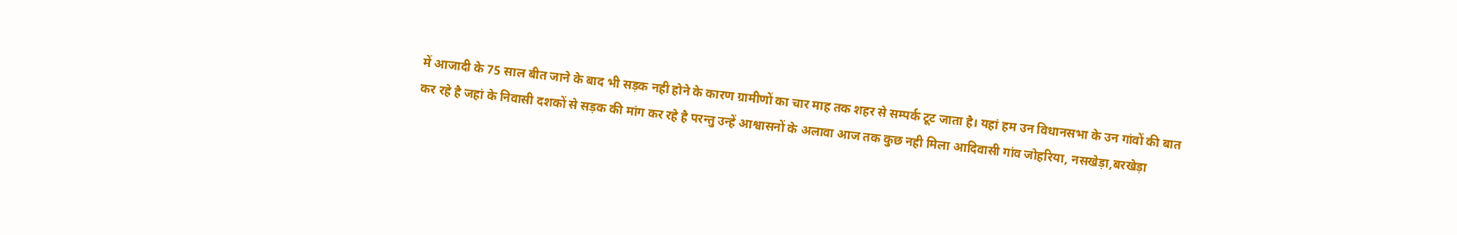में आजादी के 75 साल बीत जाने के बाद भी सड़क नही होने के कारण ग्रामीणों का चार माह तक शहर से सम्पर्क टूट जाता है। यहां हम उन विधानसभा के उन गांवों की बात कर रहे है जहां के निवासी दशकों से सड़क की मांग कर रहे है परन्तु उन्हें आश्वासनों के अलावा आज तक कुछ नही मिला आदिवासी गांव जोहरिया, नसखेड़ा,बरखेड़ा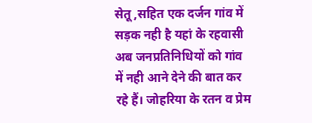सेतू,सहित एक दर्जन गांव में सड़क नही है यहां के रहवासी अब जनप्रतिनिधियों को गांव में नही आने देने की बात कर रहे हैं। जोहरिया के रतन व प्रेम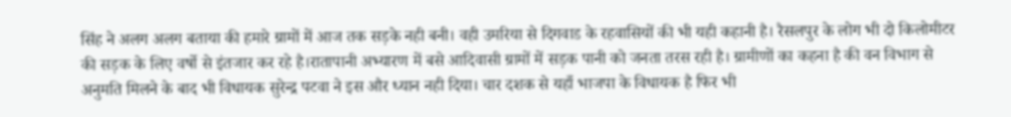सिंह ने अलग अलग बताया की हमारे ग्रामों में आज तक सड़के नही बनी। वही उमरिया से दिगवाड के रहवासियों की भी यही कहानी है। रैसलपुर के लोग भी दो किलोमीटर की सड़क के लिए वर्षो से इंतजार कर रहे है।रातापानी अभ्यारण में बसे आदिवासी ग्रामों में सड़क पानी को जनता तरस रही है। ग्रामीणों का कहना है की वन विभाग से अनुमति मिलने के बाद भी विधायक सुरेन्द्र पटवा ने इस और ध्यान नही दिया। चार दशक से यहाँ भाजपा के विधायक है फिर भी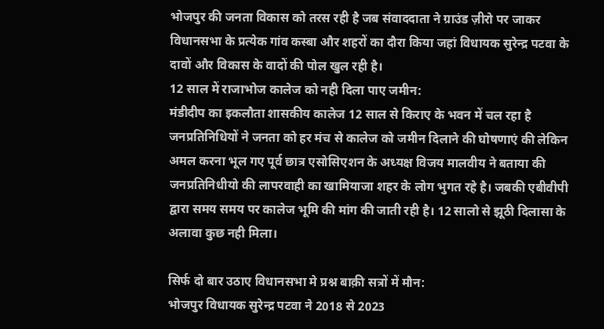भोजपुर की जनता विकास को तरस रही है जब संवाददाता ने ग्राउंड ज़ीरो पर जाकर विधानसभा के प्रत्येक गांव कस्बा और शहरों का दौरा किया जहां विधायक सुरेन्द्र पटवा के दावों और विकास के वादों की पोल खुल रही है।
12 साल में राजाभोज कालेज को नही दिला पाए जमीन:
मंडीदीप का इकलौता शासकीय कालेज 12 साल से किराए के भवन में चल रहा है जनप्रतिनिधियों ने जनता को हर मंच से कालेज को जमीन दिलाने की घोषणाएं की लेकिन अमल करना भूल गए पूर्व छात्र एसोसिएशन के अध्यक्ष विजय मालवीय ने बताया की जनप्रतिनिधीयो की लापरवाही का खामियाजा शहर के लोग भुगत रहे है। जबकी एबीवीपी द्वारा समय समय पर कालेज भूमि की मांग की जाती रही है। 12 सालो से झूठी दिलासा के अलावा कुछ नही मिला।

सिर्फ दो बार उठाए विधानसभा मे प्रश्न बाक़ी सत्रों में मौन:
भोजपुर विधायक सुरेन्द्र पटवा ने 2018 से 2023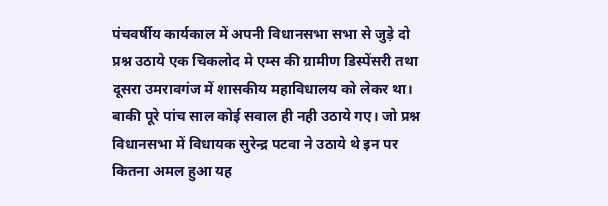पंचवर्षीय कार्यकाल में अपनी विधानसभा सभा से जुड़े दो प्रश्न उठाये एक चिकलोद मे एम्स की ग्रामीण डिस्पेंसरी तथा दूसरा उमरावगंज में शासकीय महाविधालय को लेकर था। बाकी पूरे पांच साल कोई सवाल ही नही उठाये गए। जो प्रश्न विधानसभा में विधायक सुरेन्द्र पटवा ने उठाये थे इन पर कितना अमल हुआ यह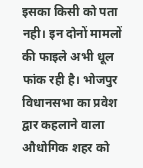इसका किसी को पता नही। इन दोनों मामलों की फाइले अभी धूल फांक रही है। भोजपुर विधानसभा का प्रवेश द्वार कहलाने वाला औधोगिक शहर को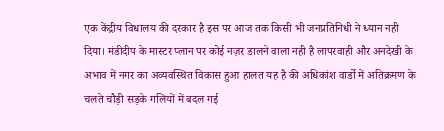एक केंद्रीय विधालय की दरकार है इस पर आज तक किसी भी जनप्रतिनिधी ने ध्यान नही दिया। मंडीदीप के मास्टर प्लान पर कोई नज़र डालने वाला नही है लापरवाही और अनदेखी के अभाव में नगर का अव्यवस्थित विकास हुआ हालत यह है की अधिकांश वार्डो में अतिक्रमण के चलते चौड़ी सड़के गलियों में बदल गई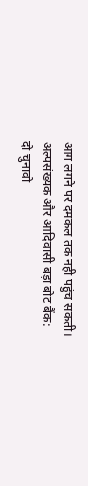आग लगने पर दमकल तक नही पहुंच सकती।
अल्पसंख्यक और आदिवासी बड़ा बोट बैंक:
दो चुनावो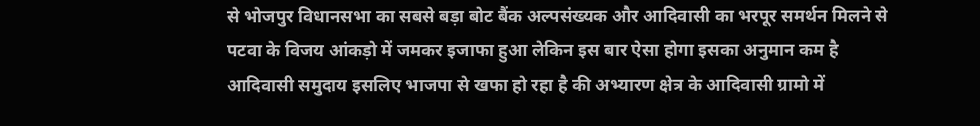से भोजपुर विधानसभा का सबसे बड़ा बोट बैंक अल्पसंख्यक और आदिवासी का भरपूर समर्थन मिलने से पटवा के विजय आंकड़ो में जमकर इजाफा हुआ लेकिन इस बार ऐसा होगा इसका अनुमान कम है आदिवासी समुदाय इसलिए भाजपा से खफा हो रहा है की अभ्यारण क्षेत्र के आदिवासी ग्रामो में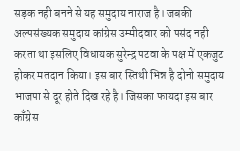सड़क नही बनने से यह समुदाय नाराज है। जबकी अल्पसंख्यक समुदाय कांग्रेस उम्मीदवार को पसंद नही करता था इसलिए विधायक सुरेन्द्र पटवा के पक्ष में एकजुट होकर मतदान किया। इस बार स्तिथी भिन्न है दोनो समुदाय भाजपा से दूर होते दिख रहे है। जिसका फायदा इस बार काँग्रेस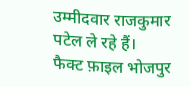उम्मीदवार राजकुमार पटेल ले रहे हैं।
फैक्ट फ़ाइल भोजपुर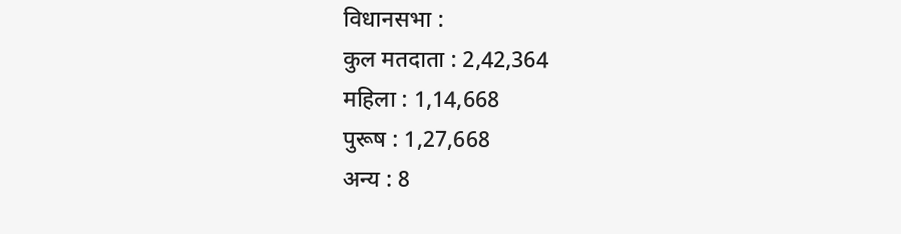विधानसभा :
कुल मतदाता : 2,42,364
महिला : 1,14,668
पुरूष : 1,27,668
अन्य : 8